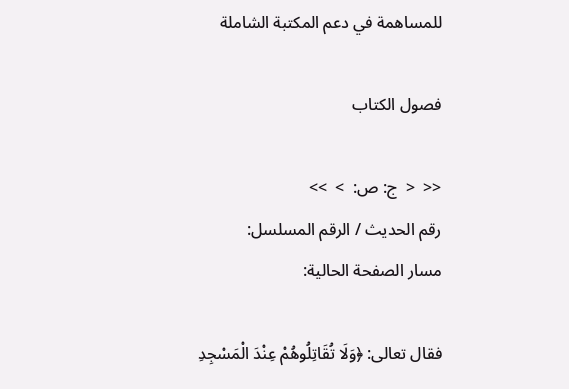للمساهمة في دعم المكتبة الشاملة

فصول الكتاب

<<  <  ج: ص:  >  >>
رقم الحديث / الرقم المسلسل:
مسار الصفحة الحالية:

فقال تعالى: ﴿وَلَا تُقَاتِلُوهُمْ عِنْدَ الْمَسْجِدِ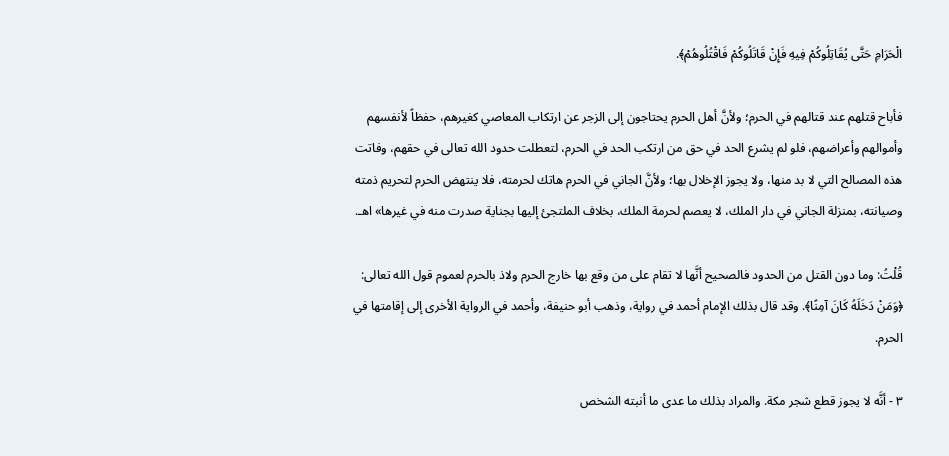الْحَرَامِ حَتَّى يُقَاتِلُوكُمْ فِيهِ فَإِنْ قَاتَلُوكُمْ فَاقْتُلُوهُمْ﴾.

فأباح قتلهم عند قتالهم في الحرم؛ ولأنَّ أهل الحرم يحتاجون إلى الزجر عن ارتكاب المعاصي كغيرهم، حفظاً لأنفسهم وأموالهم وأعراضهم، فلو لم يشرع الحد في حق من ارتكب الحد في الحرم، لتعطلت حدود الله تعالى في حقهم، وفاتت هذه المصالح التي لا بد منها، ولا يجوز الإخلال بها؛ ولأنَّ الجاني في الحرم هاتك لحرمته، فلا ينتهض الحرم لتحريم ذمته وصيانته، بمنزلة الجاني في دار الملك، لا يعصم لحرمة الملك، بخلاف الملتجئ إليها بجناية صدرت منه في غيرها» اهـ.

قُلْتُ: وما دون القتل من الحدود فالصحيح أنَّها لا تقام على من وقع بها خارج الحرم ولاذ بالحرم لعموم قول الله تعالى: ﴿وَمَنْ دَخَلَهُ كَانَ آمِنًا﴾. وقد قال بذلك الإمام أحمد في رواية، وذهب أبو حنيفة، وأحمد في الرواية الأخرى إلى إقامتها في الحرم.

٣ - أنَّه لا يجوز قطع شجر مكة. والمراد بذلك ما عدى ما أنبته الشخص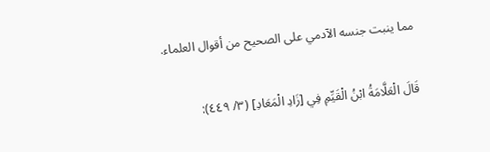مما ينبت جنسه الآدمي على الصحيح من أقوال العلماء.

قَالَ الْعَلَّامَةُ ابْنُ الْقَيِّمِ فِي [زَادِ الْمَعَادِ] (٣/ ٤٤٩):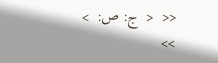<<  <  ج: ص:  >  >>